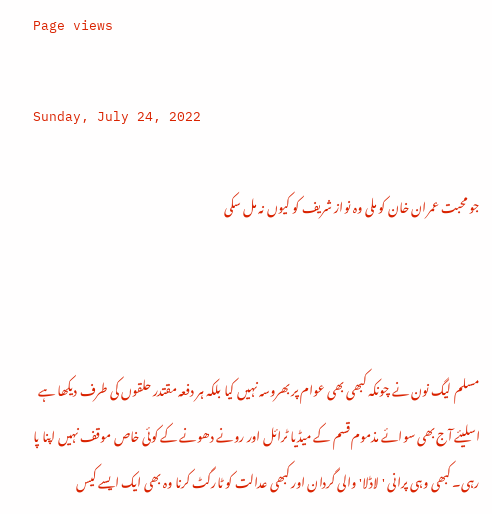Page views

Sunday, July 24, 2022

جو محبت عمران خان کو ملی وہ نواز شریف کو کیوں نہ مل سکی



مسلم لیگ نون نے چونکہ کبھی بھی عوام پر بھروسہ نہیں کیا بلکہ ہر دفعہ مقتدر حلقوں کی طرف دیکھا ہے اسلیئے آج بھی سوائے مذموم قسم کے میڈیا ٹرائل اور رونے دھونے کے کوئی خاص موقف نہیں اپنا پا رہی۔ کبھی وہی پرانی 'لاڈلا' والی گردان اور کبھی عدالت کو ٹارگٹ کرنا وہ بھی ایک ایسے کیس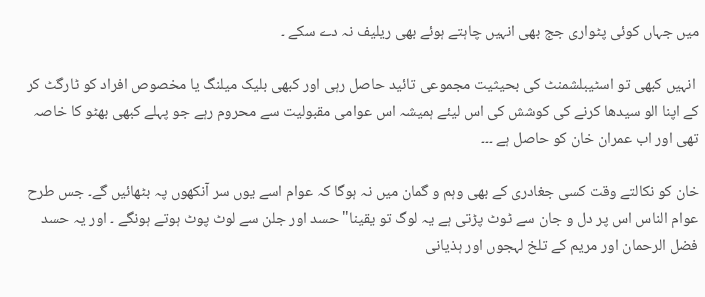میں جہاں کوئی پٹواری جج بھی انہیں چاہتے ہوئے بھی ریلیف نہ دے سکے ۔

 انہیں کبھی تو اسٹیبلشمنٹ کی بحیثیت مجموعی تائید حاصل رہی اور کبھی بلیک میلنگ یا مخصوص افراد کو ٹارگٹ کر کے اپنا الو سیدھا کرنے کی کوشش کی اس لیئے ہمیشہ اس عوامی مقبولیت سے محروم رہے جو پہلے کبھی بھٹو کا خاصہ تھی اور اب عمران خان کو حاصل ہے ۔۔۔

خان کو نکالتے وقت کسی جغادری کے بھی وہم و گمان میں نہ ہوگا کہ عوام اسے یوں سر آنکھوں پہ بٹھائیں گے۔ جس طرح عوام الناس اس پر دل و جان سے ٹوٹ پڑتی ہے یہ لوگ تو یقینا" حسد اور جلن سے لوٹ پوٹ ہوتے ہونگے ۔ اور یہ حسد فضل الرحمان اور مریم کے تلخ لہجوں اور ہذیانی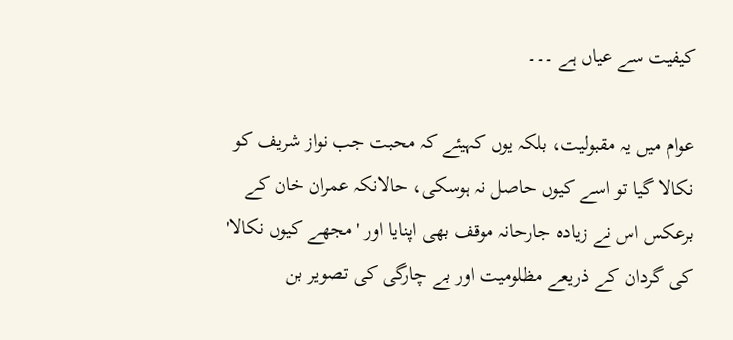کیفیت سے عیاں ہے ۔۔۔

عوام میں یہ مقبولیت، بلکہ یوں کہیئے کہ محبت جب نواز شریف کو نکالا گیا تو اسے کیوں حاصل نہ ہوسکی، حالانکہ عمران خان کے برعکس اس نے زیادہ جارحانہ موقف بھی اپنایا اور 'مجھے کیوں نکالا' کی گردان کے ذریعے مظلومیت اور بے چارگی کی تصویر بن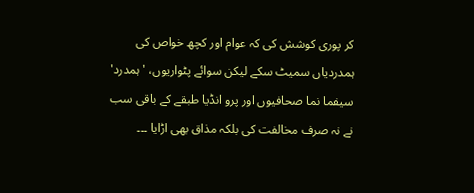کر پوری کوشش کی کہ عوام اور کچھ خواص کی ہمدردیاں سمیٹ سکے لیکن سوائے پٹواریوں، 'ہمدرد' سیفما نما صحافیوں اور پرو انڈیا طبقے کے باقی سب نے نہ صرف مخالفت کی بلکہ مذاق بھی اڑایا ۔۔۔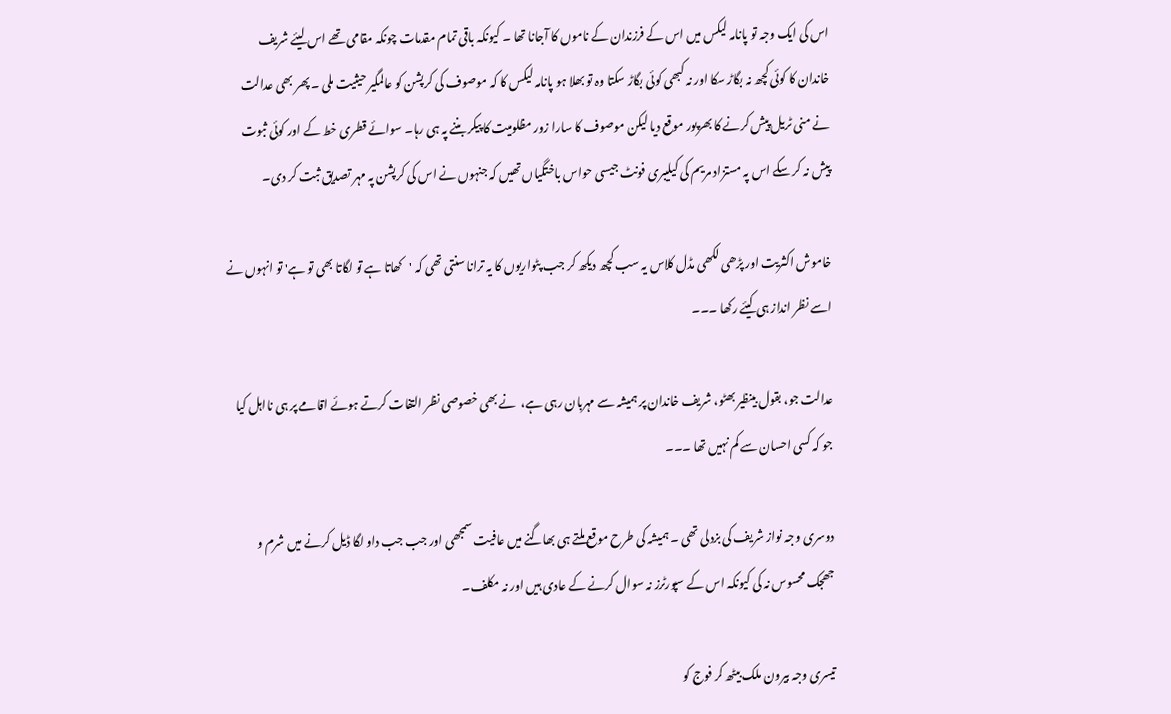اس کی ایک وجہ تو پانامہ لیکس میں اس کے فرزندان کے ناموں کا آجانا تھا ۔ کیونکہ باقی تمام مقدمات چونکہ مقامی تھے اس لیئے شریف خاندان کا کوئی کچھ نہ بگاڑ سکا اور نہ کبھی کوئی بگاڑ سکتا وہ تو بھلا ہو پانامہ لیکس کا کہ موصوف کی کرپشن کو عالمگیر حیثیت ملی ۔ پھر بھی عدالت نے منی ٹریل پیش کرنے کا بھرپور موقع دیا لیکن موصوف کا سارا زور مظلومیت کا پیکر بننے پہ ہی رہا۔ سوائے قطری خط کے اور کوئی ثبوت پیش نہ کر سکے اس پہ مستزاد مریم کی کیلیبری فونٹ جیسی حواس باختگیاں تھیں کہ جنہوں نے اس کی کرپشن پہ مہر تصدیق ثبت کر دی۔

خاموش اکثریت اور پڑھی لکھی مڈل کلاس یہ سب کچھ دیکھ کر جب پٹواریوں کا یہ ترانا سنتی تھی کہ 'کھاتا ہے تو لگاتا بھی تو ہے' تو انہوں نے اسے نظر انداز ہی کیئے رکھا ۔۔۔

عدالت جو، بقول بینظیر بھٹو، شریف خاندان پر ہمیشہ سے مہربان رہی ہے،  نے بھی خصوصی نظر التفات کرتے ہوئے اقامے پر ہی نااہل کیا جو کہ کسی احسان سے کم نہیں تھا ۔۔۔

دوسری وجہ نواز شریف کی بزدلی تھی ۔ ہمیشہ کی طرح موقع ملتے ہی بھاگنے میں عافیت سمجھی اور جب جب داو لگا ڈیل کرنے میں شرم و جھجک محسوس نہ کی کیونکہ اس کے سپورٹرز نہ سوال کرنے کے عادی ہیں اور نہ مکلف۔

تیسری وجہ بیرون ملک بیٹھ کر فوج کو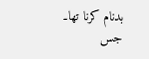بدنام کرنا تھا۔ جس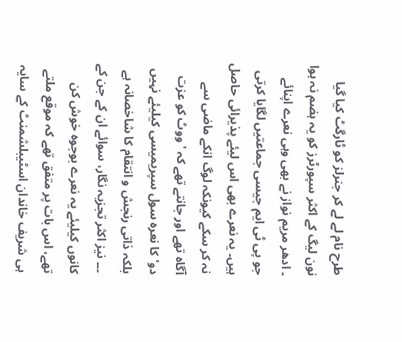طرح نام لے لے کر جنرلز کو ٹارگٹ کیا گیا نون لیگ کے اکثر سپورٹرز کو یہ ہضم نہ ہوا ۔ ادھر مریم نواز نے بھی وہی نعرے اپنائے جو پی ٹی ایم جیسی جماعتیں لگایا کرتی ہیں۔ یہ نعرے بھی اس لیئے پذیرائی حاصل نہ کر سکے کیونکہ لوگ انکے ماضی سے آگاہ تھے اور جانتے تھے کہ 'ووٹ کو عزت دو' کا نعرہ سول سپریمیسی کیلیئے نہیں بلکہ ذاتی رنجش و انتقام کا شاخصانہ ہے ۔۔۔ نیز اکثر تجزیہ نگار، سوائے ان کے جن کے کانوں کیلیئے یہ نعرے بوجوہ خوش کن تھے، اس بات پر متفق تھے کہ موقع ملتے ہی شریف خاندان اسٹیبلشمنٹ کے سایہ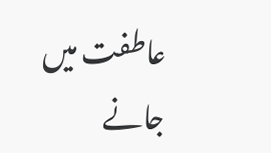عاطفت میں جانے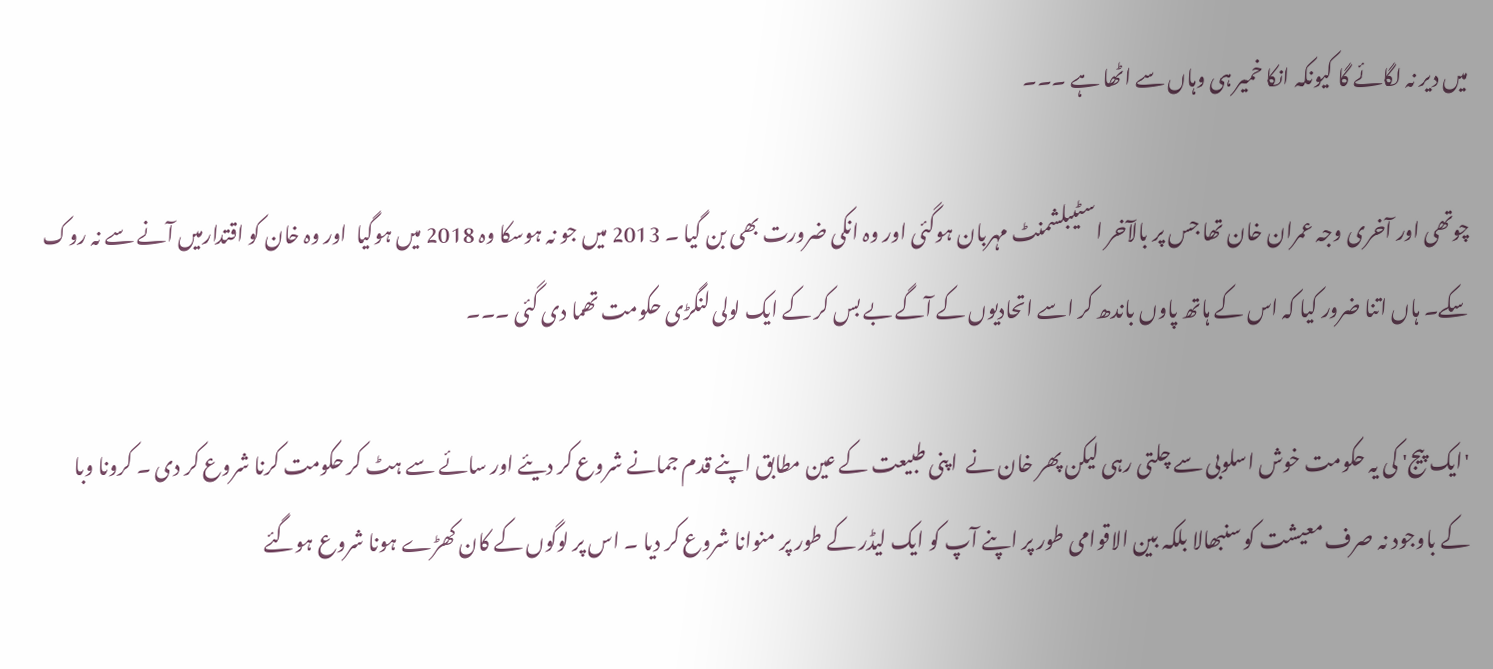میں دیر نہ لگائے گا کیونکہ انکا خمیر ہی وہاں سے اٹھا ہے ۔۔۔

چوتھی اور آخری وجہ عمران خان تھا جس پر بالآخر اسٹیبلشمنٹ مہربان ہوگئی اور وہ انکی ضرورت بھی بن گیا ۔ 2013 میں جو نہ ہوسکا وہ 2018 میں ہوگیا  اور وہ خان کو اقتدارمیں آنے سے نہ روک سکے۔ ہاں اتنا ضرور کیا کہ اس کے ہاتھ پاوں باندھ کر اسے اتحادیوں کے آگے بے بس کر کے ایک لولی لنگڑی حکومت تھما دی گئی ۔۔۔

'ایک پیج' کی یہ حکومت خوش اسلوبی سے چلتی رہی لیکن پھر خان نے  اپنی طبیعت کے عین مطابق اپنے قدم جمانے شروع کر دیئے اور سائے سے ہٹ کر حکومت کرنا شروع کر دی ۔ کرونا وبا کے باوجود نہ صرف معیشت کو سنبھالا بلکہ بین الاقوامی طور پر اپنے آپ کو ایک لیڈر کے طور پر منوانا شروع کر دیا ۔ اس پر لوگوں کے کان کھڑے ہونا شروع ہوگئے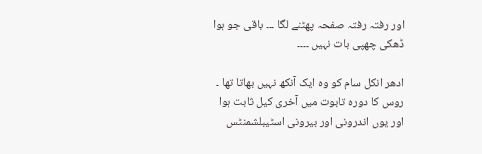اور رفتہ رفتہ صفحہ پھٹنے لگا ۔۔۔ باقی جو ہوا ڈھکی چھپی بات نہیں ۔۔۔۔

ادھر انکل سام کو وہ ایک آنکھ نہیں بھاتا تھا ۔ روس کا دورہ تابوت میں آخری کیل ثابت ہوا اور یوں اندرونی اور بیرونی اسٹیبلشمنٹس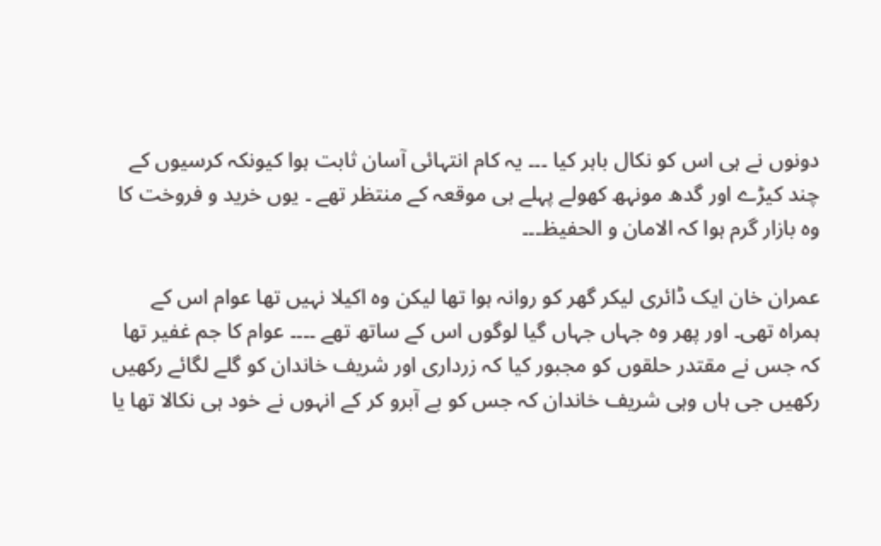دونوں نے ہی اس کو نکال باہر کیا ۔۔۔ یہ کام انتہائی آسان ثابت ہوا کیونکہ کرسیوں کے چند کیڑے اور گدھ مونہھ کھولے پہلے ہی موقعہ کے منتظر تھے ۔ یوں خرید و فروخت کا وہ بازار گرم ہوا کہ الامان و الحفیظ۔۔۔

عمران خان ایک ڈائری لیکر گھر کو روانہ ہوا تھا لیکن وہ اکیلا نہیں تھا عوام اس کے ہمراہ تھی۔ اور پھر وہ جہاں جہاں گیا لوگوں اس کے ساتھ تھے ۔۔۔۔ عوام کا جم غفیر تھا کہ جس نے مقتدر حلقوں کو مجبور کیا کہ زرداری اور شریف خاندان کو گلے لگائے رکھیں رکھیں جی ہاں وہی شریف خاندان کہ جس کو بے آبرو کر کے انہوں نے خود ہی نکالا تھا یا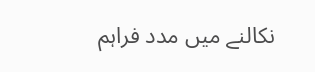نکالنے میں مدد فراہم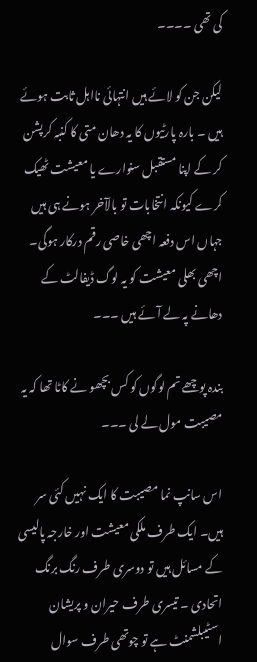کی تھی ۔۔۔۔

لیکن جن کو لائے ہیں انتہائی نااہل ثابت ہوئے ہیں ۔ بارہ پارٹیوں کا یہ دھان متی کا کنبہ کرپشن کر کے اپنا مستقبل سنوارے یا معیشت ٹھیک کرے کیونکہ انتخابات تو بالآخر ہونے ہی ہیں جہاں اس دفعہ اچھی خاصی رقم درکار ہوگی۔  اچھی بھلی معیشت کو یہ لوگ ڈیفالٹ کے دھانے پہ لے آئے ہیں ۔۔۔

بندہ پوچھے تم لوگوں کو کس بچھو نے کاٹا تھا کہ یہ مصیبت مول لے لی ۔۔۔

اس سانپ نما مصیبت کا ایک نہیں کئی سر ہیں۔ ایک طرف ملکی معیشت اور خارجہ پالیسی کے مسائل ہیں تو دوسری طرف رنگ برنگ اتحادی ۔ تیسری طرف حیران و پریشان اسٹیبلشمنٹ ہے تو چوتھی طرف سوال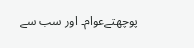پوچھتےعوام۔ اور سب سے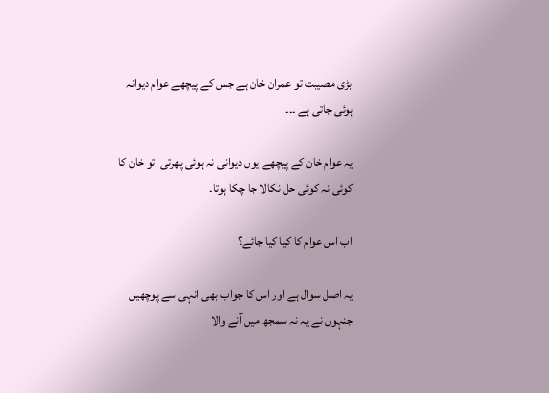بڑی مصیبت تو عمران خان ہے جس کے پیچھے عوام دیوانہ ہوئی جاتی ہے ۔۔۔

یہ عوام خان کے پیچھے یوں دیوانی نہ ہوئی پھرتی  تو خان کا کوئی نہ کوئی حل نکالا جا چکا ہوتا۔

اب اس عوام کا کیا کیا جائے؟

یہ اصل سوال ہے اور اس کا جواب بھی انہی سے پوچھیں جنہوں نے یہ نہ سمجھ میں آنے والا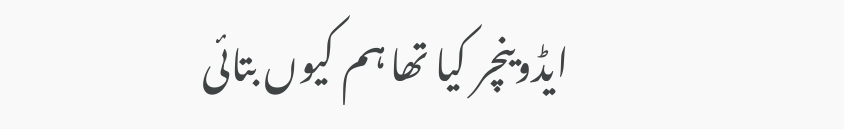ایڈوینچر کیا تھا ہم کیوں بتائی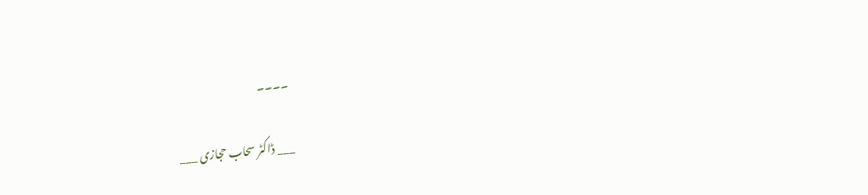۔۔۔۔

___ ڈاکٹر سحاب حجازی ___